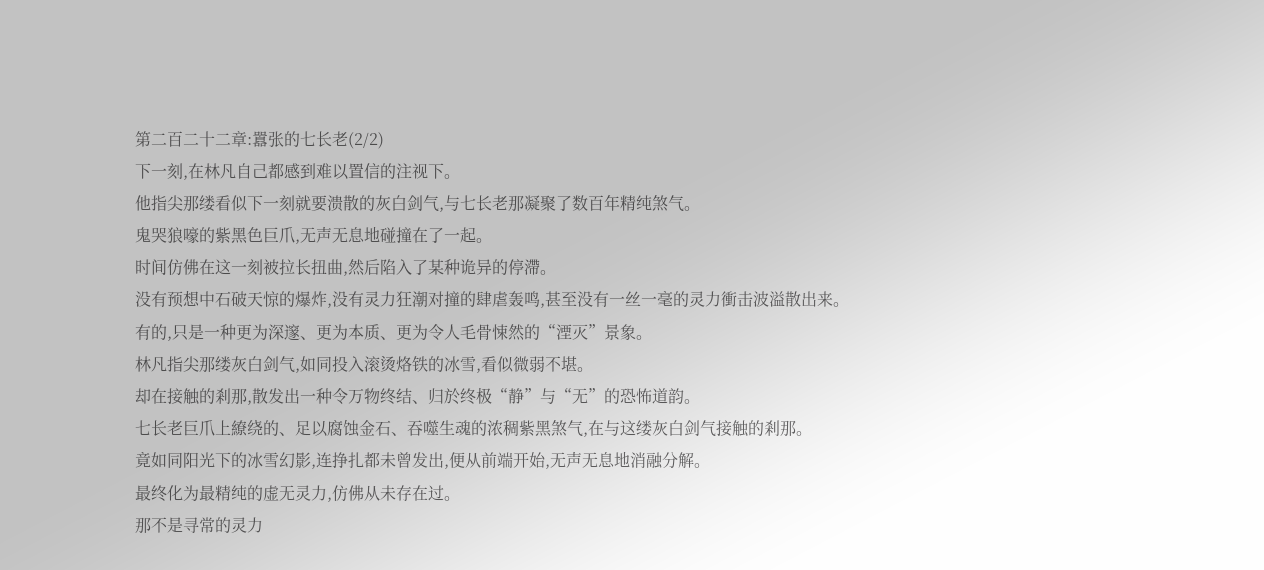第二百二十二章:囂张的七长老(2/2)
下一刻,在林凡自己都感到难以置信的注视下。
他指尖那缕看似下一刻就要溃散的灰白剑气,与七长老那凝聚了数百年精纯煞气。
鬼哭狼嚎的紫黑色巨爪,无声无息地碰撞在了一起。
时间仿佛在这一刻被拉长扭曲,然后陷入了某种诡异的停滯。
没有预想中石破天惊的爆炸,没有灵力狂潮对撞的肆虐轰鸣,甚至没有一丝一毫的灵力衝击波溢散出来。
有的,只是一种更为深邃、更为本质、更为令人毛骨悚然的“湮灭”景象。
林凡指尖那缕灰白剑气,如同投入滚烫烙铁的冰雪,看似微弱不堪。
却在接触的剎那,散发出一种令万物终结、归於终极“静”与“无”的恐怖道韵。
七长老巨爪上繚绕的、足以腐蚀金石、吞噬生魂的浓稠紫黑煞气,在与这缕灰白剑气接触的剎那。
竟如同阳光下的冰雪幻影,连挣扎都未曾发出,便从前端开始,无声无息地消融分解。
最终化为最精纯的虚无灵力,仿佛从未存在过。
那不是寻常的灵力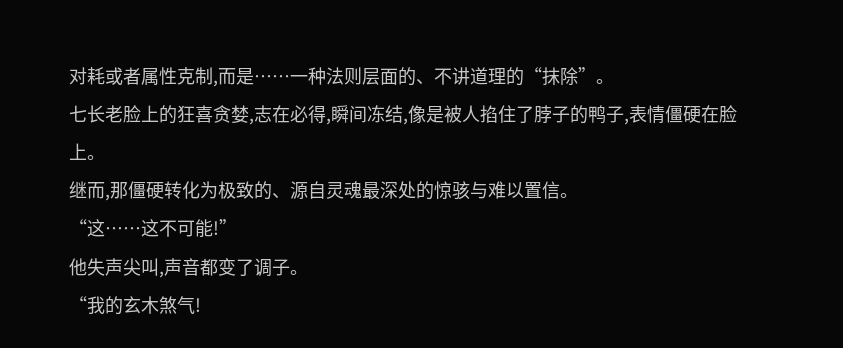对耗或者属性克制,而是……一种法则层面的、不讲道理的“抹除”。
七长老脸上的狂喜贪婪,志在必得,瞬间冻结,像是被人掐住了脖子的鸭子,表情僵硬在脸上。
继而,那僵硬转化为极致的、源自灵魂最深处的惊骇与难以置信。
“这……这不可能!”
他失声尖叫,声音都变了调子。
“我的玄木煞气!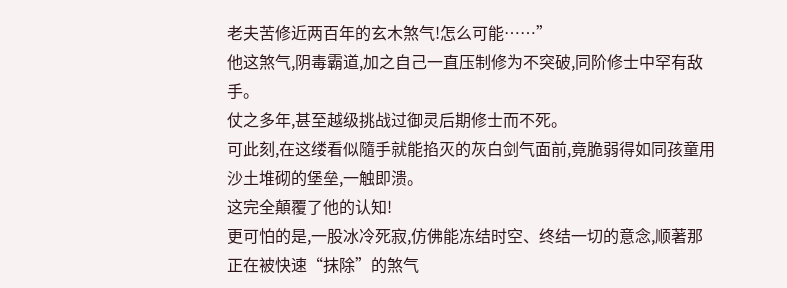老夫苦修近两百年的玄木煞气!怎么可能……”
他这煞气,阴毒霸道,加之自己一直压制修为不突破,同阶修士中罕有敌手。
仗之多年,甚至越级挑战过御灵后期修士而不死。
可此刻,在这缕看似隨手就能掐灭的灰白剑气面前,竟脆弱得如同孩童用沙土堆砌的堡垒,一触即溃。
这完全顛覆了他的认知!
更可怕的是,一股冰冷死寂,仿佛能冻结时空、终结一切的意念,顺著那正在被快速“抹除”的煞气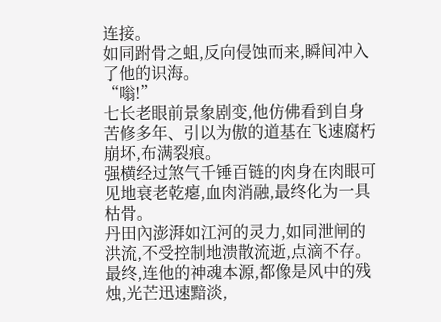连接。
如同跗骨之蛆,反向侵蚀而来,瞬间冲入了他的识海。
“嗡!”
七长老眼前景象剧变,他仿佛看到自身苦修多年、引以为傲的道基在飞速腐朽崩坏,布满裂痕。
强横经过煞气千锤百链的肉身在肉眼可见地衰老乾瘪,血肉消融,最终化为一具枯骨。
丹田內澎湃如江河的灵力,如同泄闸的洪流,不受控制地溃散流逝,点滴不存。
最终,连他的神魂本源,都像是风中的残烛,光芒迅速黯淡,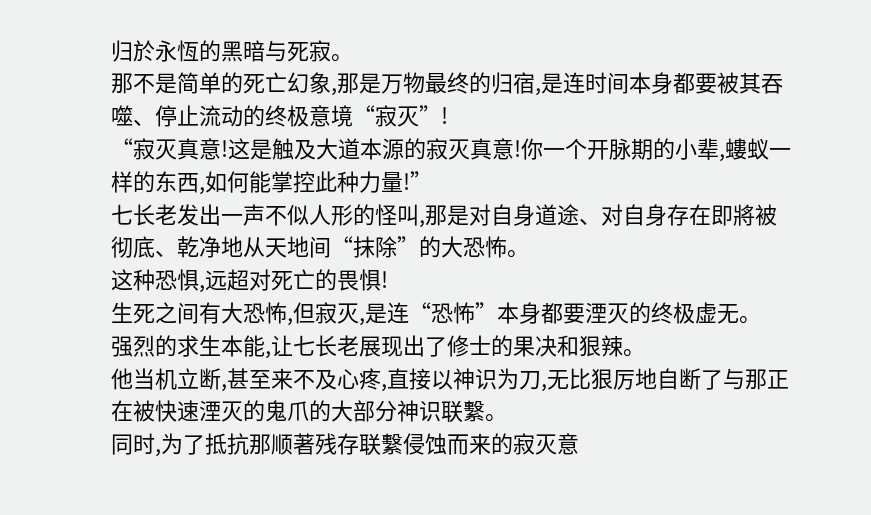归於永恆的黑暗与死寂。
那不是简单的死亡幻象,那是万物最终的归宿,是连时间本身都要被其吞噬、停止流动的终极意境“寂灭”!
“寂灭真意!这是触及大道本源的寂灭真意!你一个开脉期的小辈,螻蚁一样的东西,如何能掌控此种力量!”
七长老发出一声不似人形的怪叫,那是对自身道途、对自身存在即將被彻底、乾净地从天地间“抹除”的大恐怖。
这种恐惧,远超对死亡的畏惧!
生死之间有大恐怖,但寂灭,是连“恐怖”本身都要湮灭的终极虚无。
强烈的求生本能,让七长老展现出了修士的果决和狠辣。
他当机立断,甚至来不及心疼,直接以神识为刀,无比狠厉地自断了与那正在被快速湮灭的鬼爪的大部分神识联繫。
同时,为了抵抗那顺著残存联繫侵蚀而来的寂灭意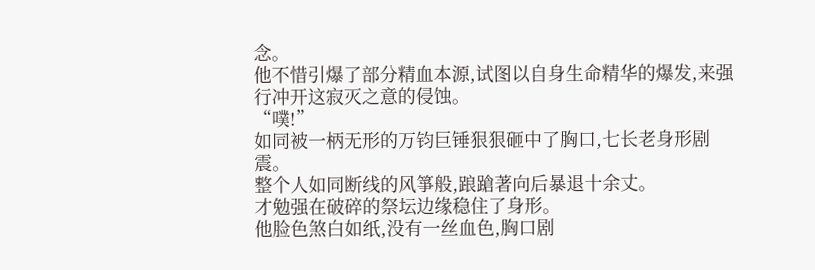念。
他不惜引爆了部分精血本源,试图以自身生命精华的爆发,来强行冲开这寂灭之意的侵蚀。
“噗!”
如同被一柄无形的万钧巨锤狠狠砸中了胸口,七长老身形剧震。
整个人如同断线的风箏般,踉蹌著向后暴退十余丈。
才勉强在破碎的祭坛边缘稳住了身形。
他脸色煞白如纸,没有一丝血色,胸口剧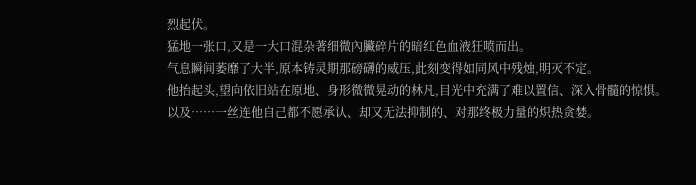烈起伏。
猛地一张口,又是一大口混杂著细微內臟碎片的暗红色血液狂喷而出。
气息瞬间萎靡了大半,原本铸灵期那磅礴的威压,此刻变得如同风中残烛,明灭不定。
他抬起头,望向依旧站在原地、身形微微晃动的林凡,目光中充满了难以置信、深入骨髓的惊惧。
以及……一丝连他自己都不愿承认、却又无法抑制的、对那终极力量的炽热贪婪。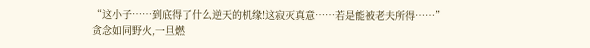“这小子……到底得了什么逆天的机缘!这寂灭真意……若是能被老夫所得……”
贪念如同野火,一旦燃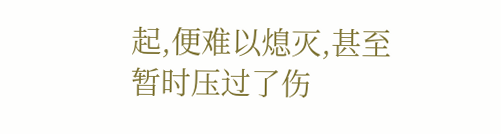起,便难以熄灭,甚至暂时压过了伤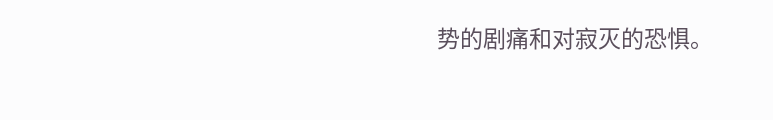势的剧痛和对寂灭的恐惧。